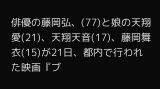俳優の藤岡弘、(77)と娘の天翔愛(21)、天翔天音(17)、藤岡舞衣(15)が21日、都内で行われた映画『ブ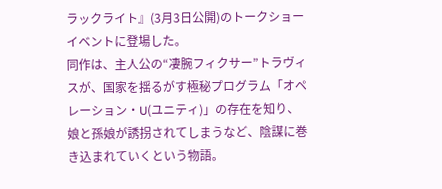ラックライト』(3月3日公開)のトークショーイベントに登場した。
同作は、主人公の“凄腕フィクサー”トラヴィスが、国家を揺るがす極秘プログラム「オペレーション・U(ユニティ)」の存在を知り、娘と孫娘が誘拐されてしまうなど、陰謀に巻き込まれていくという物語。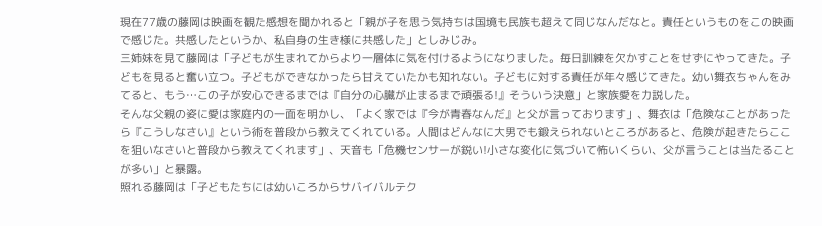現在77歳の藤岡は映画を観た感想を聞かれると「親が子を思う気持ちは国境も民族も超えて同じなんだなと。責任というものをこの映画で感じた。共感したというか、私自身の生き様に共感した」としみじみ。
三姉妹を見て藤岡は「子どもが生まれてからより一層体に気を付けるようになりました。毎日訓練を欠かすことをせずにやってきた。子どもを見ると奮い立つ。子どもができなかったら甘えていたかも知れない。子どもに対する責任が年々感じてきた。幼い舞衣ちゃんをみてると、もう…この子が安心できるまでは『自分の心臓が止まるまで頑張る!』そういう決意」と家族愛を力説した。
そんな父親の姿に愛は家庭内の一面を明かし、「よく家では『今が青春なんだ』と父が言っております」、舞衣は「危険なことがあったら『こうしなさい』という術を普段から教えてくれている。人間はどんなに大男でも鍛えられないところがあると、危険が起きたらここを狙いなさいと普段から教えてくれます」、天音も「危機センサーが鋭い!小さな変化に気づいて怖いくらい、父が言うことは当たることが多い」と暴露。
照れる藤岡は「子どもたちには幼いころからサバイバルテク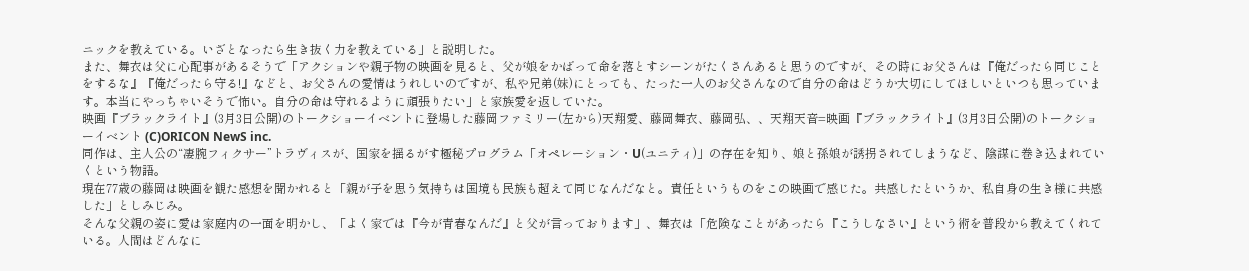ニックを教えている。いざとなったら生き抜く力を教えている」と説明した。
また、舞衣は父に心配事があるそうで「アクションや親子物の映画を見ると、父が娘をかばって命を落とすシーンがたくさんあると思うのですが、その時にお父さんは『俺だったら同じことをするな』『俺だったら守る!』などと、お父さんの愛情はうれしいのですが、私や兄弟(妹)にとっても、たった一人のお父さんなので自分の命はどうか大切にしてほしいといつも思っています。本当にやっちゃいそうで怖い。自分の命は守れるように頑張りたい」と家族愛を返していた。
映画『ブラックライト』(3月3日公開)のトークショーイベントに登場した藤岡ファミリー(左から)天翔愛、藤岡舞衣、藤岡弘、、天翔天音=映画『ブラックライト』(3月3日公開)のトークショーイベント (C)ORICON NewS inc.
同作は、主人公の“凄腕フィクサー”トラヴィスが、国家を揺るがす極秘プログラム「オペレーション・U(ユニティ)」の存在を知り、娘と孫娘が誘拐されてしまうなど、陰謀に巻き込まれていくという物語。
現在77歳の藤岡は映画を観た感想を聞かれると「親が子を思う気持ちは国境も民族も超えて同じなんだなと。責任というものをこの映画で感じた。共感したというか、私自身の生き様に共感した」としみじみ。
そんな父親の姿に愛は家庭内の一面を明かし、「よく家では『今が青春なんだ』と父が言っております」、舞衣は「危険なことがあったら『こうしなさい』という術を普段から教えてくれている。人間はどんなに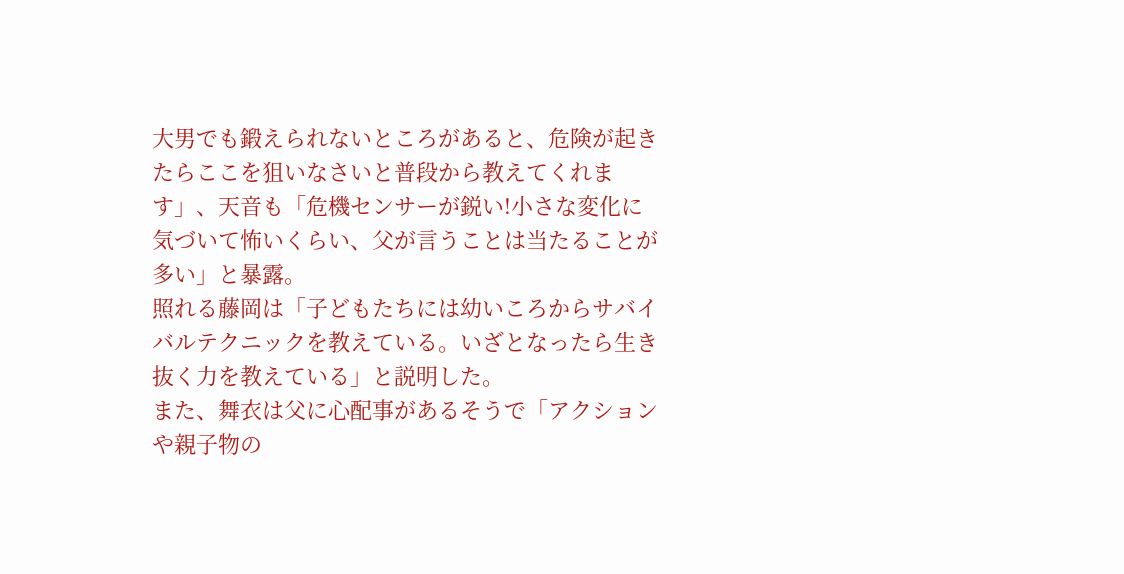大男でも鍛えられないところがあると、危険が起きたらここを狙いなさいと普段から教えてくれます」、天音も「危機センサーが鋭い!小さな変化に気づいて怖いくらい、父が言うことは当たることが多い」と暴露。
照れる藤岡は「子どもたちには幼いころからサバイバルテクニックを教えている。いざとなったら生き抜く力を教えている」と説明した。
また、舞衣は父に心配事があるそうで「アクションや親子物の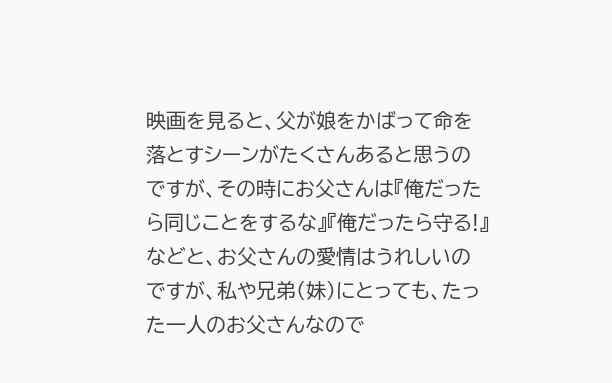映画を見ると、父が娘をかばって命を落とすシーンがたくさんあると思うのですが、その時にお父さんは『俺だったら同じことをするな』『俺だったら守る!』などと、お父さんの愛情はうれしいのですが、私や兄弟(妹)にとっても、たった一人のお父さんなので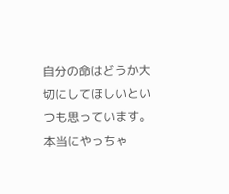自分の命はどうか大切にしてほしいといつも思っています。本当にやっちゃ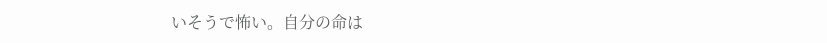いそうで怖い。自分の命は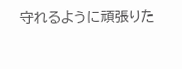守れるように頑張りた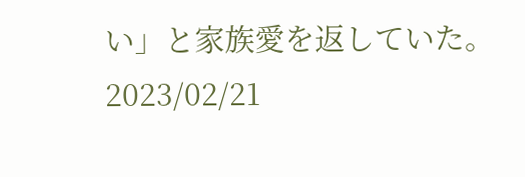い」と家族愛を返していた。
2023/02/21